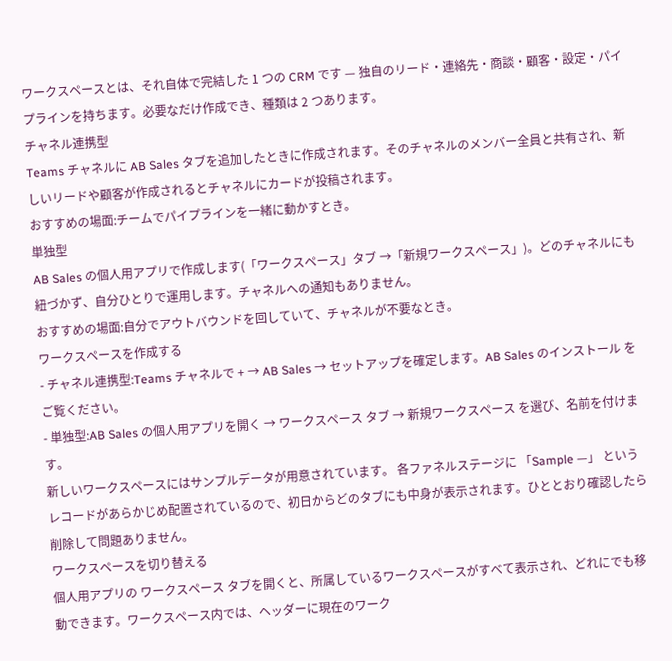ワークスペースとは、それ自体で完結した 1 つの CRM です — 独自のリード・連絡先・商談・顧客・設定・パイプラインを持ちます。必要なだけ作成でき、種類は 2 つあります。
チャネル連携型
Teams チャネルに AB Sales タブを追加したときに作成されます。そのチャネルのメンバー全員と共有され、新しいリードや顧客が作成されるとチャネルにカードが投稿されます。
おすすめの場面:チームでパイプラインを一緒に動かすとき。
単独型
AB Sales の個人用アプリで作成します(「ワークスペース」タブ →「新規ワークスペース」)。どのチャネルにも紐づかず、自分ひとりで運用します。チャネルへの通知もありません。
おすすめの場面:自分でアウトバウンドを回していて、チャネルが不要なとき。
ワークスペースを作成する
- チャネル連携型:Teams チャネルで + → AB Sales → セットアップを確定します。AB Sales のインストール をご覧ください。
- 単独型:AB Sales の個人用アプリを開く → ワークスペース タブ → 新規ワークスペース を選び、名前を付けます。
新しいワークスペースにはサンプルデータが用意されています。 各ファネルステージに 「Sample —」 というレコードがあらかじめ配置されているので、初日からどのタブにも中身が表示されます。ひととおり確認したら削除して問題ありません。
ワークスペースを切り替える
個人用アプリの ワークスペース タブを開くと、所属しているワークスペースがすべて表示され、どれにでも移動できます。ワークスペース内では、ヘッダーに現在のワーク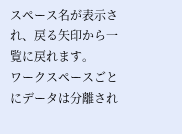スペース名が表示され、戻る矢印から一覧に戻れます。
ワークスペースごとにデータは分離され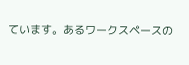ています。あるワークスペースの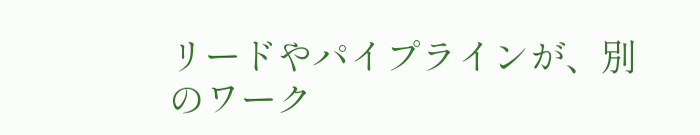リードやパイプラインが、別のワーク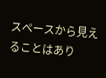スペースから見えることはあり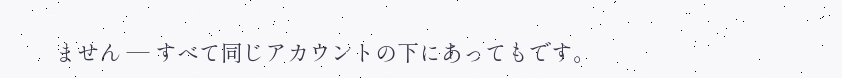ません — すべて同じアカウントの下にあってもです。